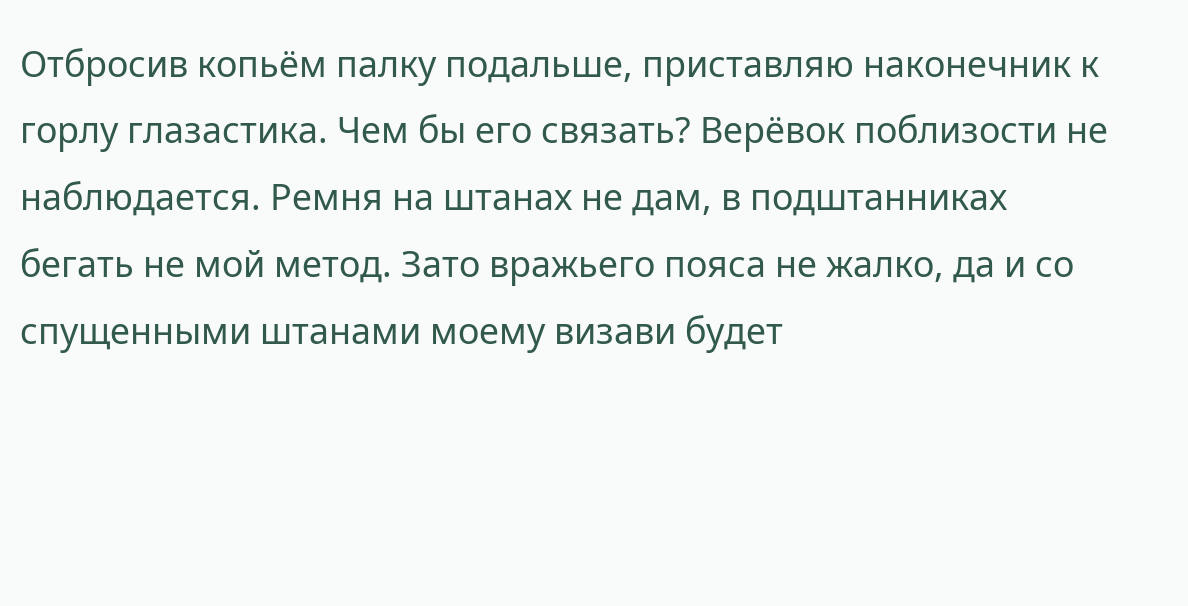Отбросив копьём палку подальше, приставляю наконечник к горлу глазастика. Чем бы его связать? Верёвок поблизости не наблюдается. Ремня на штанах не дам, в подштанниках бегать не мой метод. Зато вражьего пояса не жалко, да и со спущенными штанами моему визави будет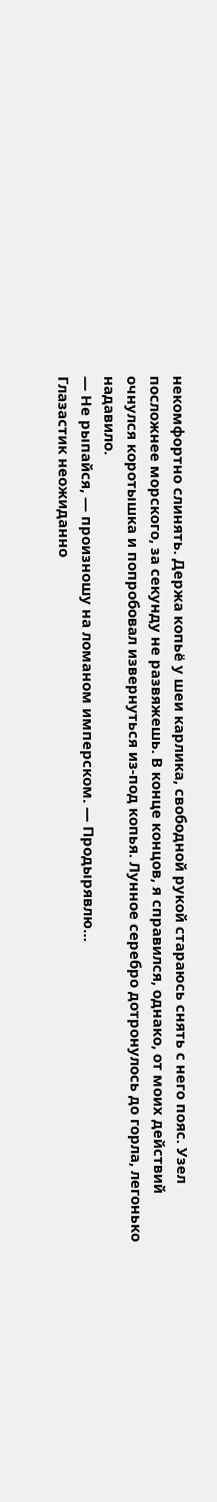некомфортно слинять. Держа копьё у шеи карлика, свободной рукой стараюсь снять с него пояс. Узел посложнее морского, за секунду не развяжешь. В конце концов, я справился, однако, от моих действий очнулся коротышка и попробовал извернуться из-под копья. Лунное серебро дотронулось до горла, легонько надавило.
— Не рыпайся, — произношу на ломаном имперском. — Продырявлю…
Глазастик неожиданно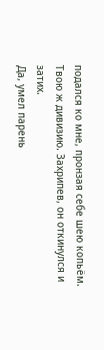подался ко мне, пронзая себе шею копьём. Твою ж дивизию. Захрипев, он откинулся и затих.
Да, умел парень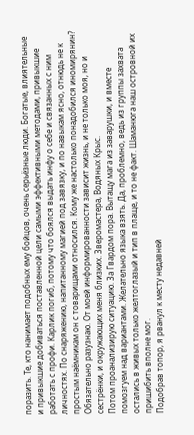поразить. Те, кто нанимает подобных ему бойцов, очень серьёзные люди. Богатые, влиятельные и привыкшие добиваться поставленной цели самыми эффективными методами, привыкшие работать с профи. Карлик погиб, потому что боялся выдать инфу о себе и связанных с ним личностях. По снаряжению, напитанному магией под завязку, и по навыкам ясно, отнюдь не к простым наёмникам он с товарищами относился. Кому же настолько понадобился иномирянин? Обязательно разузнаю. От моей информированности зависит жизнь, и не только моя, но и сестрёнки, и окружающих меня близких. Зверомастера, Водяных Крыс.
Потом проанализирую ситуацию. За Гвардом пора. Вытащу мага из заварушки, и вместе помозгуем над вариантами. Желательно языка взять. Да, проблемно, ведь из группы захвата остались в живых только желтоглазый и тип в плаще, и то не факт. Шаманюга наш островной их пришибить вполне мог.
Подобрав топор, я рванул к месту недавней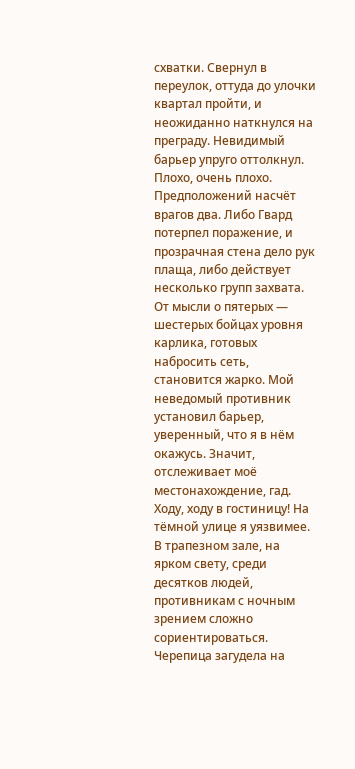схватки. Свернул в переулок, оттуда до улочки квартал пройти, и неожиданно наткнулся на преграду. Невидимый барьер упруго оттолкнул. Плохо, очень плохо. Предположений насчёт врагов два. Либо Гвард потерпел поражение, и прозрачная стена дело рук плаща, либо действует несколько групп захвата. От мысли о пятерых — шестерых бойцах уровня карлика, готовых набросить сеть, становится жарко. Мой неведомый противник установил барьер, уверенный, что я в нём окажусь. Значит, отслеживает моё местонахождение, гад.
Ходу, ходу в гостиницу! На тёмной улице я уязвимее. В трапезном зале, на ярком свету, среди десятков людей, противникам с ночным зрением сложно сориентироваться.
Черепица загудела на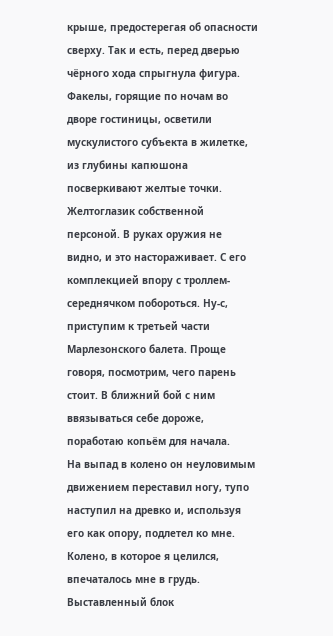крыше, предостерегая об опасности сверху. Так и есть, перед дверью чёрного хода спрыгнула фигура. Факелы, горящие по ночам во дворе гостиницы, осветили мускулистого субъекта в жилетке, из глубины капюшона посверкивают желтые точки. Желтоглазик собственной персоной. В руках оружия не видно, и это настораживает. С его комплекцией впору с троллем-середнячком побороться. Ну-с, приступим к третьей части Марлезонского балета. Проще говоря, посмотрим, чего парень стоит. В ближний бой с ним ввязываться себе дороже, поработаю копьём для начала.
На выпад в колено он неуловимым движением переставил ногу, тупо наступил на древко и, используя его как опору, подлетел ко мне. Колено, в которое я целился, впечаталось мне в грудь. Выставленный блок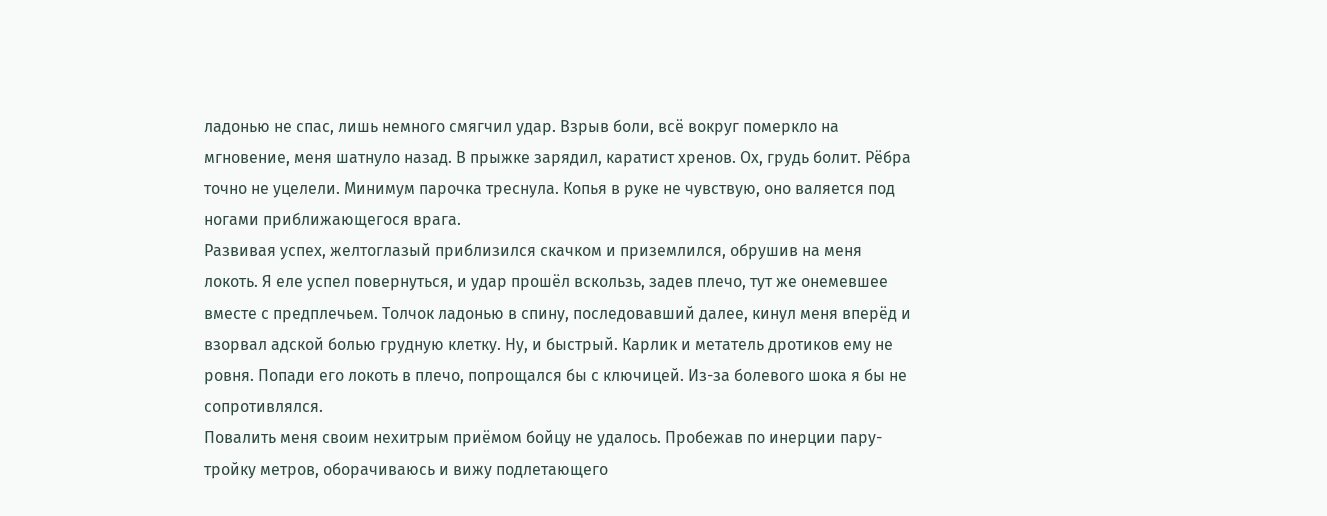ладонью не спас, лишь немного смягчил удар. Взрыв боли, всё вокруг померкло на мгновение, меня шатнуло назад. В прыжке зарядил, каратист хренов. Ох, грудь болит. Рёбра точно не уцелели. Минимум парочка треснула. Копья в руке не чувствую, оно валяется под ногами приближающегося врага.
Развивая успех, желтоглазый приблизился скачком и приземлился, обрушив на меня локоть. Я еле успел повернуться, и удар прошёл вскользь, задев плечо, тут же онемевшее вместе с предплечьем. Толчок ладонью в спину, последовавший далее, кинул меня вперёд и взорвал адской болью грудную клетку. Ну, и быстрый. Карлик и метатель дротиков ему не ровня. Попади его локоть в плечо, попрощался бы с ключицей. Из-за болевого шока я бы не сопротивлялся.
Повалить меня своим нехитрым приёмом бойцу не удалось. Пробежав по инерции пару-тройку метров, оборачиваюсь и вижу подлетающего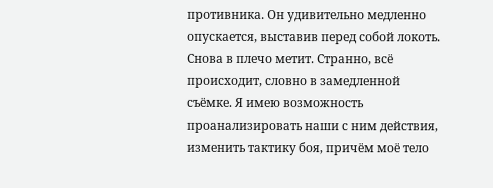противника. Он удивительно медленно опускается, выставив перед собой локоть. Снова в плечо метит. Странно, всё происходит, словно в замедленной съёмке. Я имею возможность проанализировать наши с ним действия, изменить тактику боя, причём моё тело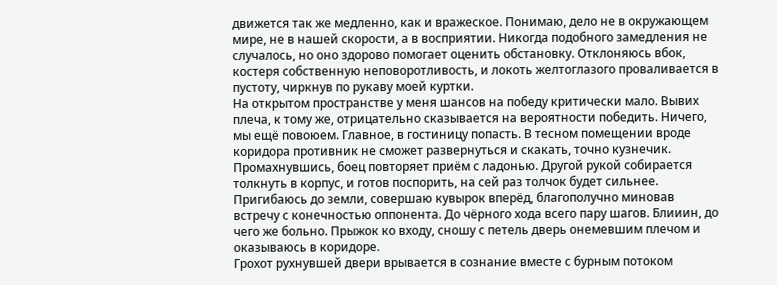движется так же медленно, как и вражеское. Понимаю, дело не в окружающем мире, не в нашей скорости, а в восприятии. Никогда подобного замедления не случалось, но оно здорово помогает оценить обстановку. Отклоняюсь вбок, костеря собственную неповоротливость, и локоть желтоглазого проваливается в пустоту, чиркнув по рукаву моей куртки.
На открытом пространстве у меня шансов на победу критически мало. Вывих плеча, к тому же, отрицательно сказывается на вероятности победить. Ничего, мы ещё повоюем. Главное, в гостиницу попасть. В тесном помещении вроде коридора противник не сможет развернуться и скакать, точно кузнечик.
Промахнувшись, боец повторяет приём с ладонью. Другой рукой собирается толкнуть в корпус, и готов поспорить, на сей раз толчок будет сильнее. Пригибаюсь до земли, совершаю кувырок вперёд, благополучно миновав встречу с конечностью оппонента. До чёрного хода всего пару шагов. Блииин, до чего же больно. Прыжок ко входу, сношу с петель дверь онемевшим плечом и оказываюсь в коридоре.
Грохот рухнувшей двери врывается в сознание вместе с бурным потоком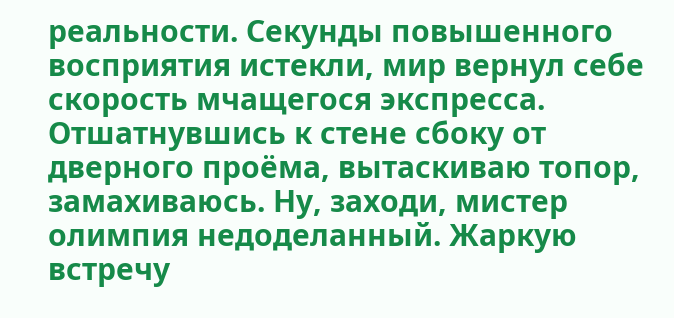реальности. Секунды повышенного восприятия истекли, мир вернул себе скорость мчащегося экспресса.
Отшатнувшись к стене сбоку от дверного проёма, вытаскиваю топор, замахиваюсь. Ну, заходи, мистер олимпия недоделанный. Жаркую встречу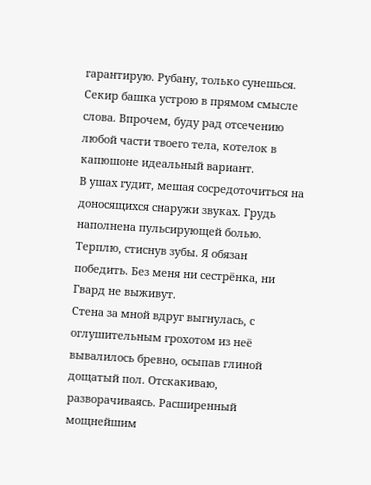гарантирую. Рубану, только сунешься. Секир башка устрою в прямом смысле слова. Впрочем, буду рад отсечению любой части твоего тела, котелок в капюшоне идеальный вариант.
В ушах гудит, мешая сосредоточиться на доносящихся снаружи звуках. Грудь наполнена пульсирующей болью. Терплю, стиснув зубы. Я обязан победить. Без меня ни сестрёнка, ни Гвард не выживут.
Стена за мной вдруг выгнулась, с оглушительным грохотом из неё вывалилось бревно, осыпав глиной дощатый пол. Отскакиваю, разворачиваясь. Расширенный мощнейшим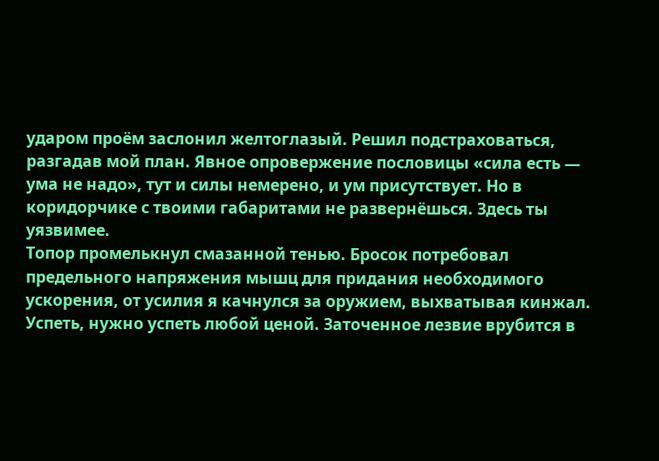ударом проём заслонил желтоглазый. Решил подстраховаться, разгадав мой план. Явное опровержение пословицы «сила есть — ума не надо», тут и силы немерено, и ум присутствует. Но в коридорчике с твоими габаритами не развернёшься. Здесь ты уязвимее.
Топор промелькнул смазанной тенью. Бросок потребовал предельного напряжения мышц для придания необходимого ускорения, от усилия я качнулся за оружием, выхватывая кинжал. Успеть, нужно успеть любой ценой. Заточенное лезвие врубится в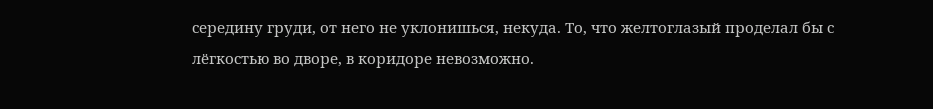середину груди, от него не уклонишься, некуда. То, что желтоглазый проделал бы с лёгкостью во дворе, в коридоре невозможно.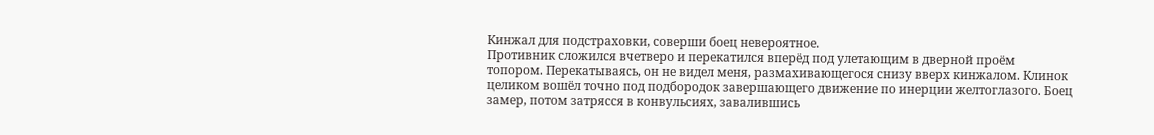Кинжал для подстраховки, соверши боец невероятное.
Противник сложился вчетверо и перекатился вперёд под улетающим в дверной проём топором. Перекатываясь, он не видел меня, размахивающегося снизу вверх кинжалом. Клинок целиком вошёл точно под подбородок завершающего движение по инерции желтоглазого. Боец замер, потом затрясся в конвульсиях, завалившись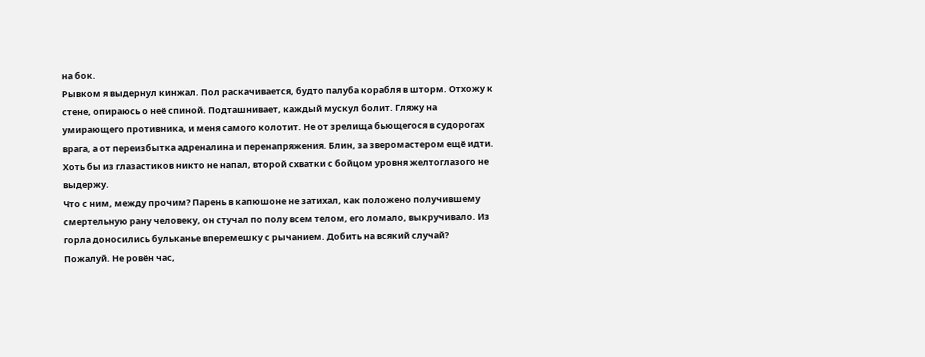на бок.
Рывком я выдернул кинжал. Пол раскачивается, будто палуба корабля в шторм. Отхожу к стене, опираюсь о неё спиной. Подташнивает, каждый мускул болит. Гляжу на умирающего противника, и меня самого колотит. Не от зрелища бьющегося в судорогах врага, а от переизбытка адреналина и перенапряжения. Блин, за зверомастером ещё идти. Хоть бы из глазастиков никто не напал, второй схватки с бойцом уровня желтоглазого не выдержу.
Что с ним, между прочим? Парень в капюшоне не затихал, как положено получившему смертельную рану человеку, он стучал по полу всем телом, его ломало, выкручивало. Из горла доносились бульканье вперемешку с рычанием. Добить на всякий случай? Пожалуй. Не ровён час,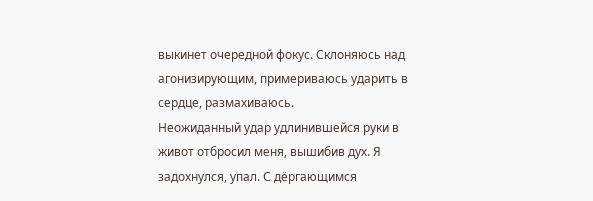выкинет очередной фокус. Склоняюсь над агонизирующим, примериваюсь ударить в сердце, размахиваюсь.
Неожиданный удар удлинившейся руки в живот отбросил меня, вышибив дух. Я задохнулся, упал. С дёргающимся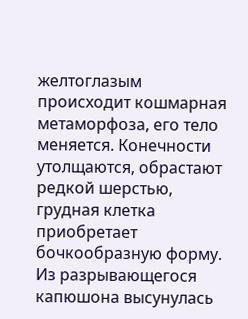желтоглазым происходит кошмарная метаморфоза, его тело меняется. Конечности утолщаются, обрастают редкой шерстью, грудная клетка приобретает бочкообразную форму. Из разрывающегося капюшона высунулась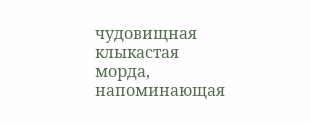чудовищная клыкастая морда, напоминающая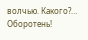волчью. Какого?… Оборотень!